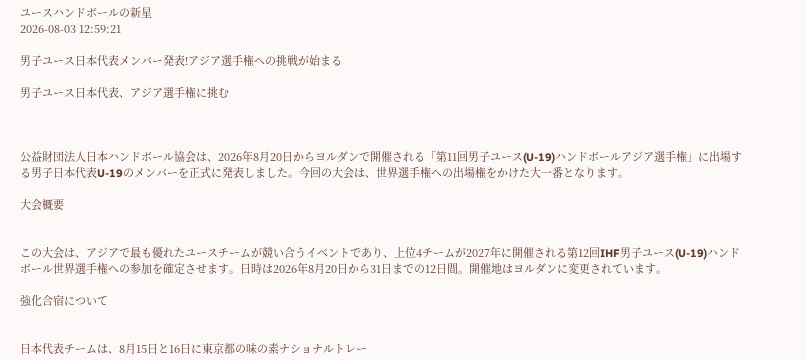ユースハンドボールの新星
2026-08-03 12:59:21

男子ユース日本代表メンバー発表!アジア選手権への挑戦が始まる

男子ユース日本代表、アジア選手権に挑む



公益財団法人日本ハンドボール協会は、2026年8月20日からヨルダンで開催される「第11回男子ユース(U-19)ハンドボールアジア選手権」に出場する男子日本代表U-19のメンバーを正式に発表しました。今回の大会は、世界選手権への出場権をかけた大一番となります。

大会概要


この大会は、アジアで最も優れたユースチームが競い合うイベントであり、上位4チームが2027年に開催される第12回IHF男子ユース(U-19)ハンドボール世界選手権への参加を確定させます。日時は2026年8月20日から31日までの12日間。開催地はヨルダンに変更されています。

強化合宿について


日本代表チームは、8月15日と16日に東京都の味の素ナショナルトレー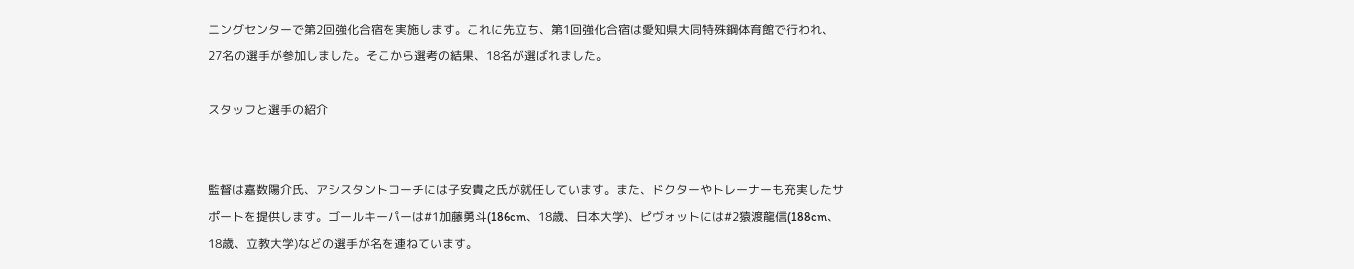ニングセンターで第2回強化合宿を実施します。これに先立ち、第1回強化合宿は愛知県大同特殊鋼体育館で行われ、27名の選手が参加しました。そこから選考の結果、18名が選ばれました。

スタッフと選手の紹介


監督は嘉数陽介氏、アシスタントコーチには子安貴之氏が就任しています。また、ドクターやトレーナーも充実したサポートを提供します。ゴールキーパーは#1加藤勇斗(186cm、18歳、日本大学)、ピヴォットには#2猿渡龍信(188cm、18歳、立教大学)などの選手が名を連ねています。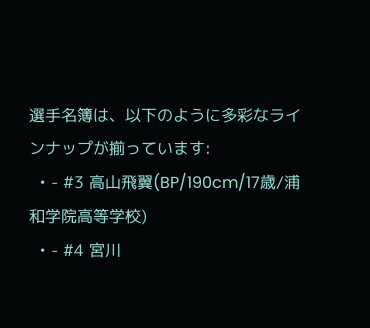選手名簿は、以下のように多彩なラインナップが揃っています:
  • - #3 高山飛翼(BP/190cm/17歳/浦和学院高等学校)
  • - #4 宮川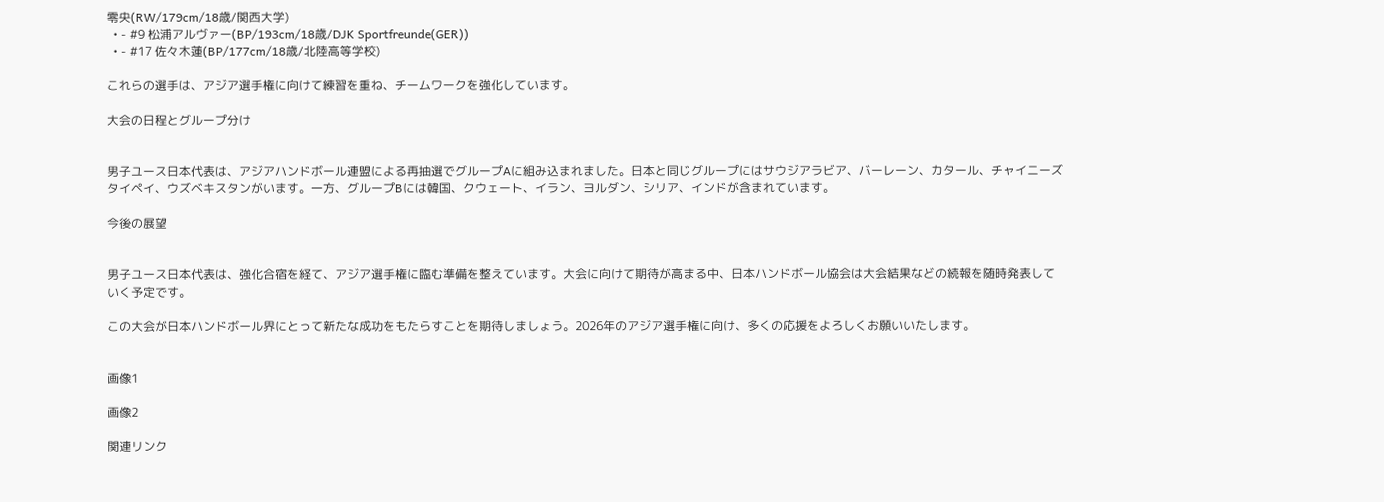零央(RW/179cm/18歳/関西大学)
  • - #9 松浦アルヴァー(BP/193cm/18歳/DJK Sportfreunde(GER))
  • - #17 佐々木蓮(BP/177cm/18歳/北陸高等学校)

これらの選手は、アジア選手権に向けて練習を重ね、チームワークを強化しています。

大会の日程とグループ分け


男子ユース日本代表は、アジアハンドボール連盟による再抽選でグループAに組み込まれました。日本と同じグループにはサウジアラビア、バーレーン、カタール、チャイニーズタイペイ、ウズベキスタンがいます。一方、グループBには韓国、クウェート、イラン、ヨルダン、シリア、インドが含まれています。

今後の展望


男子ユース日本代表は、強化合宿を経て、アジア選手権に臨む準備を整えています。大会に向けて期待が高まる中、日本ハンドボール協会は大会結果などの続報を随時発表していく予定です。

この大会が日本ハンドボール界にとって新たな成功をもたらすことを期待しましょう。2026年のアジア選手権に向け、多くの応援をよろしくお願いいたします。


画像1

画像2

関連リンク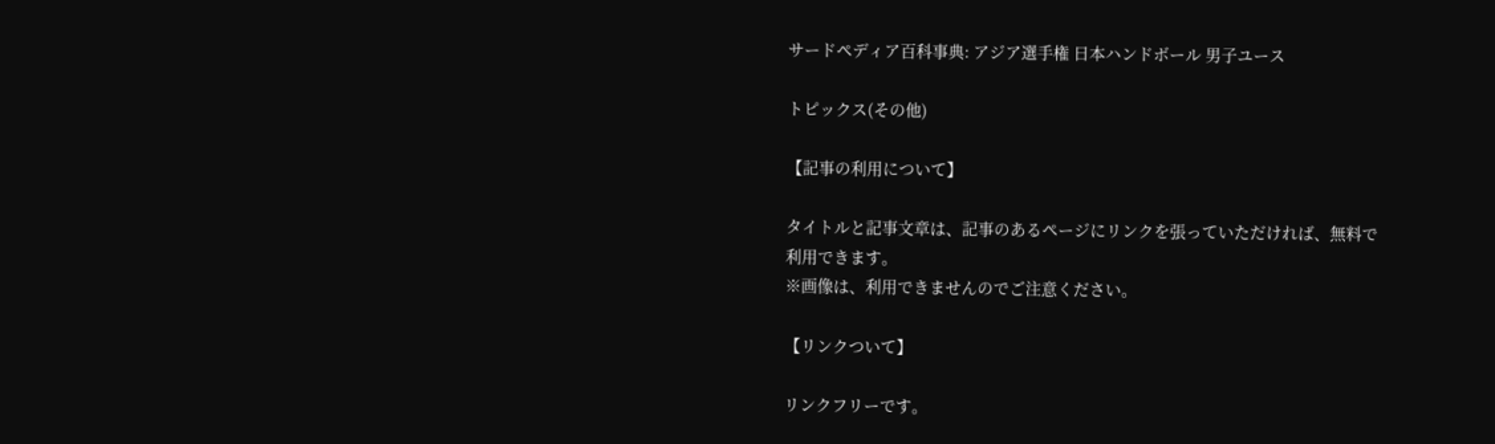サードペディア百科事典: アジア選手権 日本ハンドボール 男子ユース

トピックス(その他)

【記事の利用について】

タイトルと記事文章は、記事のあるページにリンクを張っていただければ、無料で利用できます。
※画像は、利用できませんのでご注意ください。

【リンクついて】

リンクフリーです。